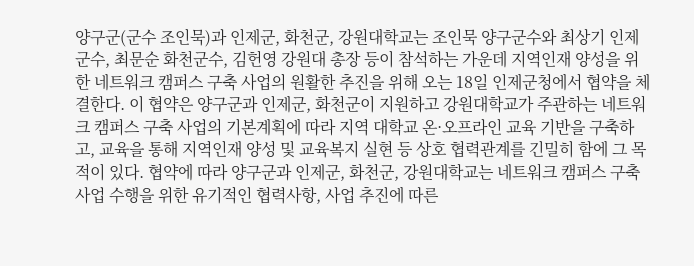양구군(군수 조인묵)과 인제군, 화천군, 강원대학교는 조인묵 양구군수와 최상기 인제군수, 최문순 화천군수, 김헌영 강원대 총장 등이 참석하는 가운데 지역인재 양성을 위한 네트워크 캠퍼스 구축 사업의 원활한 추진을 위해 오는 18일 인제군청에서 협약을 체결한다. 이 협약은 양구군과 인제군, 화천군이 지원하고 강원대학교가 주관하는 네트워크 캠퍼스 구축 사업의 기본계획에 따라 지역 대학교 온·오프라인 교육 기반을 구축하고, 교육을 통해 지역인재 양성 및 교육복지 실현 등 상호 협력관계를 긴밀히 함에 그 목적이 있다. 협약에 따라 양구군과 인제군, 화천군, 강원대학교는 네트워크 캠퍼스 구축 사업 수행을 위한 유기적인 협력사항, 사업 추진에 따른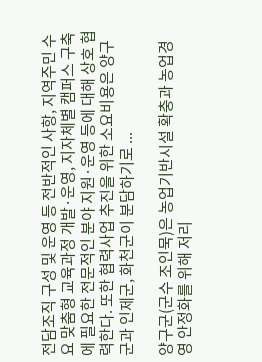전담조직 구성 및 운영 등 전반적인 사항, 지역주민 수요 맞춤형 교육과정 개발·운영, 지자체별 캠퍼스 구축에 필요한 전문적인 분야 지원·운영 등에 대해 상호 협력한다. 또한 협력사업 추진을 위한 소요비용은 양구군과 인제군, 화천군이 분담하기로 ...

양구군(군수 조인묵)은 농업기반시설 확충과 농업경영 안정화를 위해 저리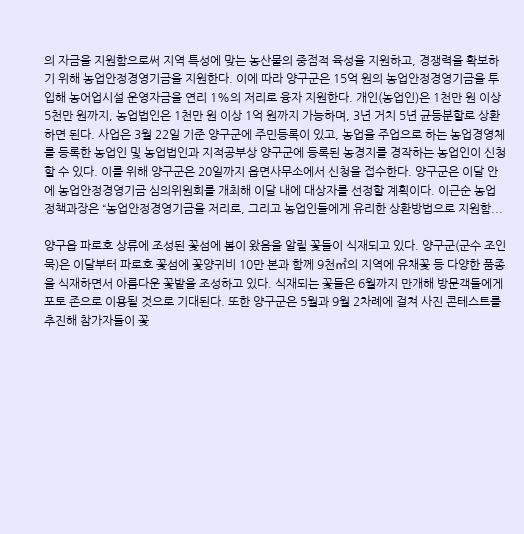의 자금을 지원함으로써 지역 특성에 맞는 농산물의 중점적 육성을 지원하고, 경쟁력을 확보하기 위해 농업안정경영기금을 지원한다. 이에 따라 양구군은 15억 원의 농업안정경영기금을 투입해 농어업시설 운영자금을 연리 1%의 저리로 융자 지원한다. 개인(농업인)은 1천만 원 이상 5천만 원까지, 농업법인은 1천만 원 이상 1억 원까지 가능하며, 3년 거치 5년 균등분할로 상환하면 된다. 사업은 3월 22일 기준 양구군에 주민등록이 있고, 농업을 주업으로 하는 농업경영체를 등록한 농업인 및 농업법인과 지적공부상 양구군에 등록된 농경지를 경작하는 농업인이 신청할 수 있다. 이를 위해 양구군은 20일까지 읍면사무소에서 신청을 접수한다. 양구군은 이달 안에 농업안정경영기금 심의위원회를 개최해 이달 내에 대상자를 선정할 계획이다. 이근순 농업정책과장은 “농업안정경영기금을 저리로, 그리고 농업인들에게 유리한 상환방법으로 지원함...

양구읍 파로호 상류에 조성된 꽃섬에 봄이 왔음을 알릴 꽃들이 식재되고 있다. 양구군(군수 조인묵)은 이달부터 파로호 꽃섬에 꽃양귀비 10만 본과 함께 9천㎡의 지역에 유채꽃 등 다양한 품종을 식재하면서 아름다운 꽃밭을 조성하고 있다. 식재되는 꽃들은 6월까지 만개해 방문객들에게 포토 존으로 이용될 것으로 기대된다. 또한 양구군은 5월과 9월 2차례에 걸쳐 사진 콘테스트를 추진해 참가자들이 꽃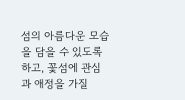섬의 아름다운 모습을 담을 수 있도록 하고, 꽃섬에 관심과 애정을 가질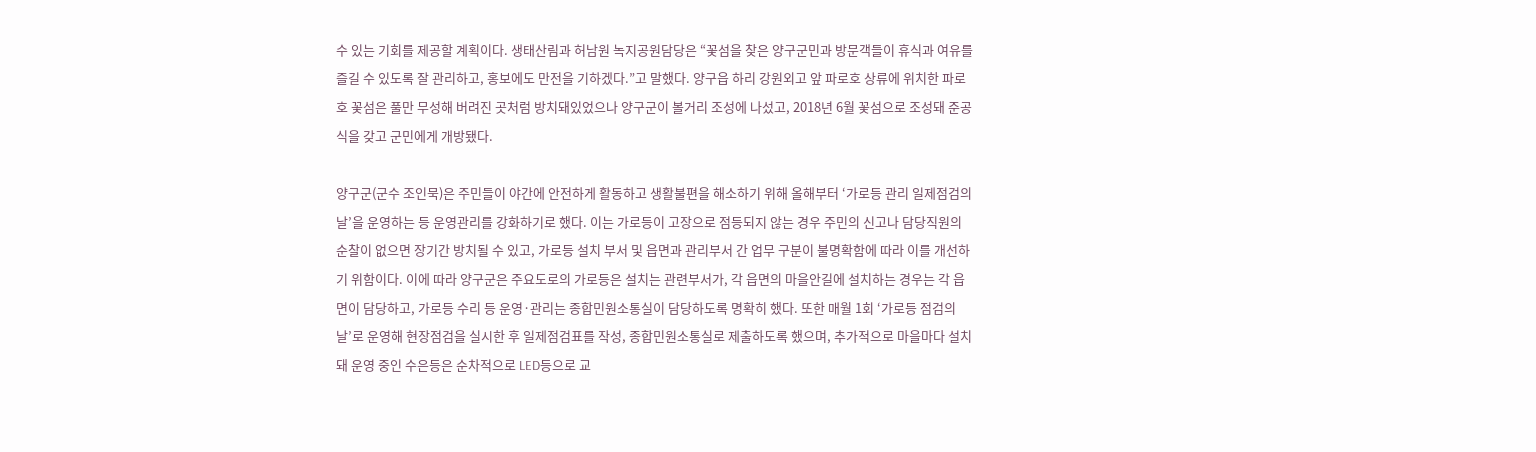수 있는 기회를 제공할 계획이다. 생태산림과 허남원 녹지공원담당은 “꽃섬을 찾은 양구군민과 방문객들이 휴식과 여유를 즐길 수 있도록 잘 관리하고, 홍보에도 만전을 기하겠다.”고 말했다. 양구읍 하리 강원외고 앞 파로호 상류에 위치한 파로호 꽃섬은 풀만 무성해 버려진 곳처럼 방치돼있었으나 양구군이 볼거리 조성에 나섰고, 2018년 6월 꽃섬으로 조성돼 준공식을 갖고 군민에게 개방됐다.

양구군(군수 조인묵)은 주민들이 야간에 안전하게 활동하고 생활불편을 해소하기 위해 올해부터 ‘가로등 관리 일제점검의 날’을 운영하는 등 운영관리를 강화하기로 했다. 이는 가로등이 고장으로 점등되지 않는 경우 주민의 신고나 담당직원의 순찰이 없으면 장기간 방치될 수 있고, 가로등 설치 부서 및 읍면과 관리부서 간 업무 구분이 불명확함에 따라 이를 개선하기 위함이다. 이에 따라 양구군은 주요도로의 가로등은 설치는 관련부서가, 각 읍면의 마을안길에 설치하는 경우는 각 읍면이 담당하고, 가로등 수리 등 운영·관리는 종합민원소통실이 담당하도록 명확히 했다. 또한 매월 1회 ‘가로등 점검의 날’로 운영해 현장점검을 실시한 후 일제점검표를 작성, 종합민원소통실로 제출하도록 했으며, 추가적으로 마을마다 설치돼 운영 중인 수은등은 순차적으로 LED등으로 교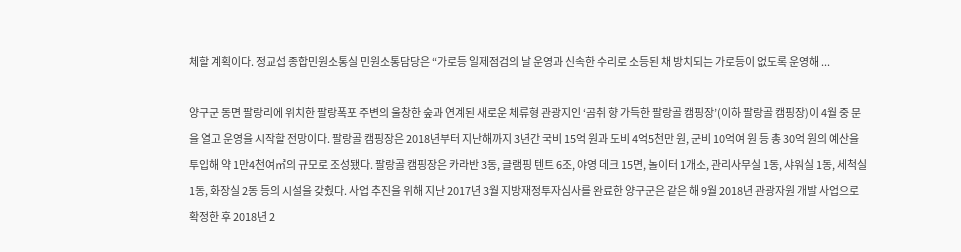체할 계획이다. 정교섭 종합민원소통실 민원소통담당은 “가로등 일제점검의 날 운영과 신속한 수리로 소등된 채 방치되는 가로등이 없도록 운영해 ...

양구군 동면 팔랑리에 위치한 팔랑폭포 주변의 울창한 숲과 연계된 새로운 체류형 관광지인 ‘곰취 향 가득한 팔랑골 캠핑장’(이하 팔랑골 캠핑장)이 4월 중 문을 열고 운영을 시작할 전망이다. 팔랑골 캠핑장은 2018년부터 지난해까지 3년간 국비 15억 원과 도비 4억5천만 원, 군비 10억여 원 등 총 30억 원의 예산을 투입해 약 1만4천여㎡의 규모로 조성됐다. 팔랑골 캠핑장은 카라반 3동, 글램핑 텐트 6조, 야영 데크 15면, 놀이터 1개소, 관리사무실 1동, 샤워실 1동, 세척실 1동, 화장실 2동 등의 시설을 갖췄다. 사업 추진을 위해 지난 2017년 3월 지방재정투자심사를 완료한 양구군은 같은 해 9월 2018년 관광자원 개발 사업으로 확정한 후 2018년 2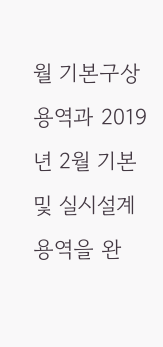월 기본구상 용역과 2019년 2월 기본 및 실시설계 용역을 완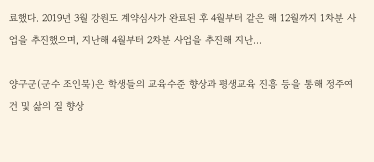료했다. 2019년 3월 강원도 계약심사가 완료된 후 4월부터 같은 해 12월까지 1차분 사업을 추진했으며, 지난해 4월부터 2차분 사업을 추진해 지난...

양구군(군수 조인묵)은 학생들의 교육수준 향상과 평생교육 진흥 등을 통해 정주여건 및 삶의 질 향상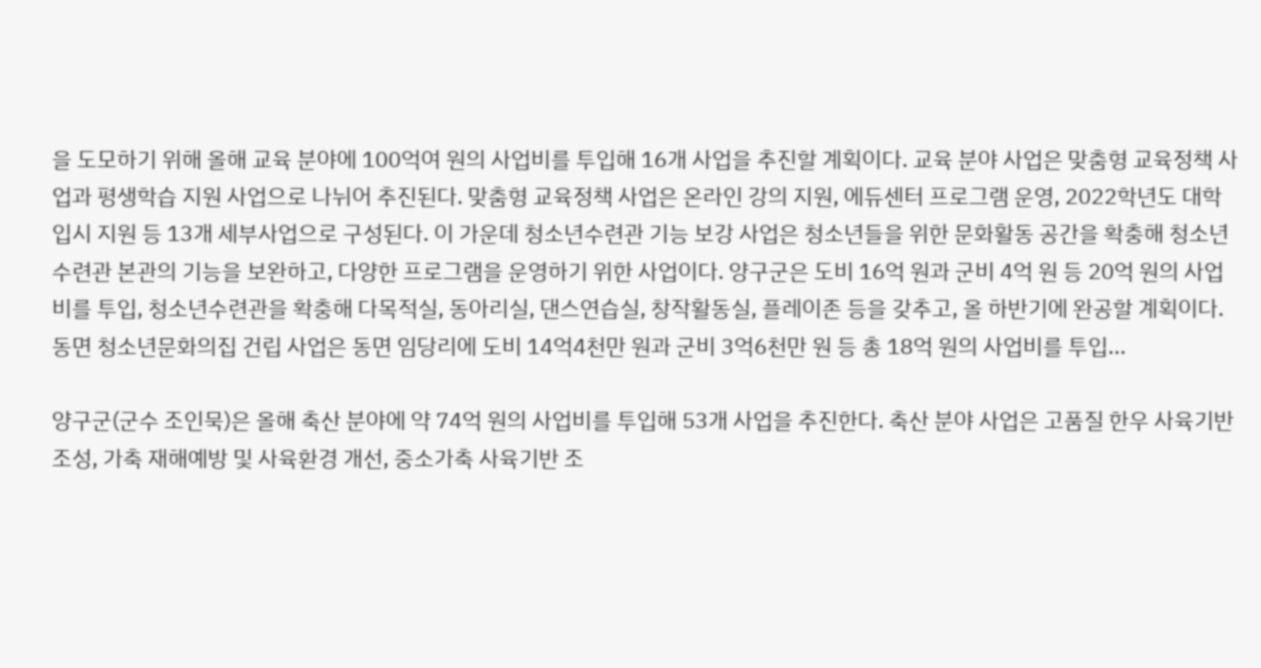을 도모하기 위해 올해 교육 분야에 100억여 원의 사업비를 투입해 16개 사업을 추진할 계획이다. 교육 분야 사업은 맞춤형 교육정책 사업과 평생학습 지원 사업으로 나뉘어 추진된다. 맞춤형 교육정책 사업은 온라인 강의 지원, 에듀센터 프로그램 운영, 2022학년도 대학입시 지원 등 13개 세부사업으로 구성된다. 이 가운데 청소년수련관 기능 보강 사업은 청소년들을 위한 문화활동 공간을 확충해 청소년수련관 본관의 기능을 보완하고, 다양한 프로그램을 운영하기 위한 사업이다. 양구군은 도비 16억 원과 군비 4억 원 등 20억 원의 사업비를 투입, 청소년수련관을 확충해 다목적실, 동아리실, 댄스연습실, 창작활동실, 플레이존 등을 갖추고, 올 하반기에 완공할 계획이다. 동면 청소년문화의집 건립 사업은 동면 임당리에 도비 14억4천만 원과 군비 3억6천만 원 등 총 18억 원의 사업비를 투입...

양구군(군수 조인묵)은 올해 축산 분야에 약 74억 원의 사업비를 투입해 53개 사업을 추진한다. 축산 분야 사업은 고품질 한우 사육기반 조성, 가축 재해예방 및 사육환경 개선, 중소가축 사육기반 조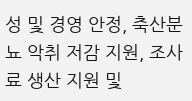성 및 경영 안정, 축산분뇨 악취 저감 지원, 조사료 생산 지원 및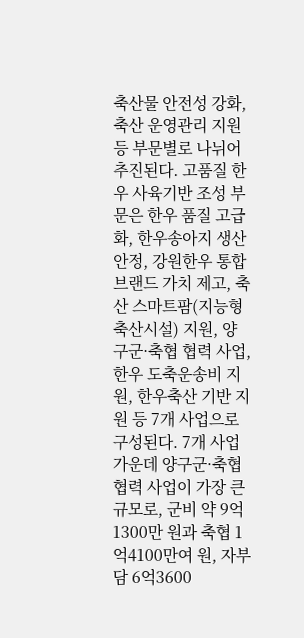축산물 안전성 강화, 축산 운영관리 지원 등 부문별로 나뉘어 추진된다. 고품질 한우 사육기반 조성 부문은 한우 품질 고급화, 한우송아지 생산 안정, 강원한우 통합브랜드 가치 제고, 축산 스마트팜(지능형 축산시설) 지원, 양구군·축협 협력 사업, 한우 도축운송비 지원, 한우축산 기반 지원 등 7개 사업으로 구성된다. 7개 사업 가운데 양구군·축협 협력 사업이 가장 큰 규모로, 군비 약 9억1300만 원과 축협 1억4100만여 원, 자부담 6억3600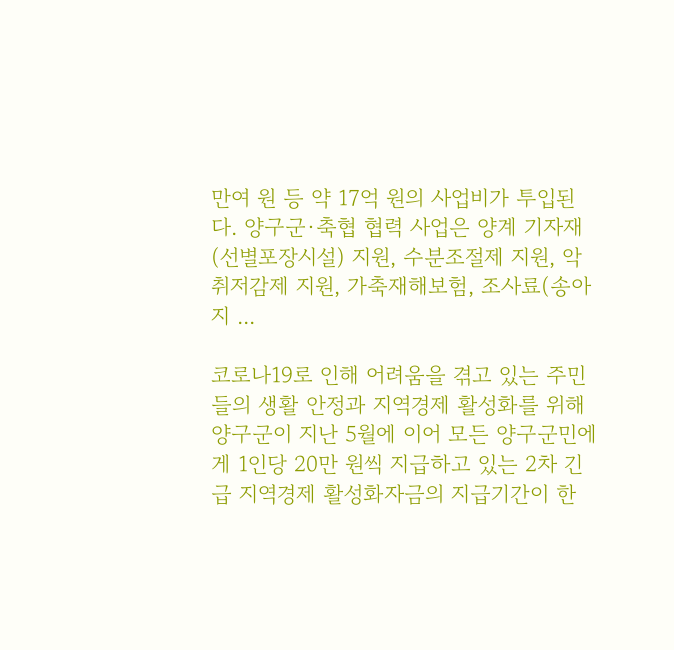만여 원 등 약 17억 원의 사업비가 투입된다. 양구군·축협 협력 사업은 양계 기자재(선별포장시설) 지원, 수분조절제 지원, 악취저감제 지원, 가축재해보험, 조사료(송아지 ...

코로나19로 인해 어려움을 겪고 있는 주민들의 생활 안정과 지역경제 활성화를 위해 양구군이 지난 5월에 이어 모든 양구군민에게 1인당 20만 원씩 지급하고 있는 2차 긴급 지역경제 활성화자금의 지급기간이 한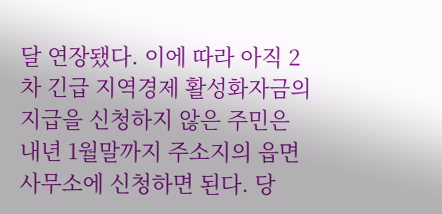달 연장됐다. 이에 따라 아직 2차 긴급 지역경제 활성화자금의 지급을 신청하지 않은 주민은 내년 1월말까지 주소지의 읍면사무소에 신청하면 된다. 당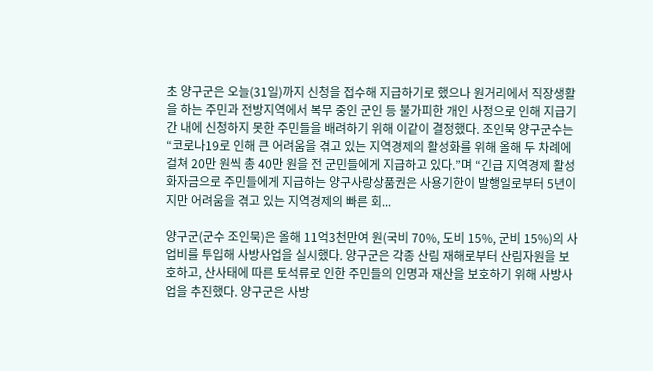초 양구군은 오늘(31일)까지 신청을 접수해 지급하기로 했으나 원거리에서 직장생활을 하는 주민과 전방지역에서 복무 중인 군인 등 불가피한 개인 사정으로 인해 지급기간 내에 신청하지 못한 주민들을 배려하기 위해 이같이 결정했다. 조인묵 양구군수는 “코로나19로 인해 큰 어려움을 겪고 있는 지역경제의 활성화를 위해 올해 두 차례에 걸쳐 20만 원씩 총 40만 원을 전 군민들에게 지급하고 있다.”며 “긴급 지역경제 활성화자금으로 주민들에게 지급하는 양구사랑상품권은 사용기한이 발행일로부터 5년이지만 어려움을 겪고 있는 지역경제의 빠른 회...

양구군(군수 조인묵)은 올해 11억3천만여 원(국비 70%, 도비 15%, 군비 15%)의 사업비를 투입해 사방사업을 실시했다. 양구군은 각종 산림 재해로부터 산림자원을 보호하고, 산사태에 따른 토석류로 인한 주민들의 인명과 재산을 보호하기 위해 사방사업을 추진했다. 양구군은 사방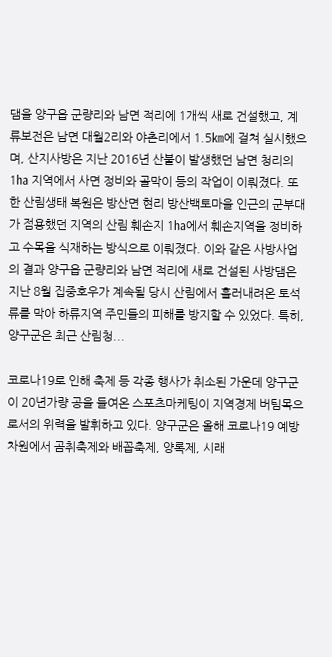댐을 양구읍 군량리와 남면 적리에 1개씩 새로 건설했고, 계류보전은 남면 대월2리와 야촌리에서 1.5㎞에 걸쳐 실시했으며, 산지사방은 지난 2016년 산불이 발생했던 남면 청리의 1㏊ 지역에서 사면 정비와 골막이 등의 작업이 이뤄졌다. 또한 산림생태 복원은 방산면 현리 방산백토마을 인근의 군부대가 점용했던 지역의 산림 훼손지 1㏊에서 훼손지역을 정비하고 수목을 식재하는 방식으로 이뤄졌다. 이와 같은 사방사업의 결과 양구읍 군량리와 남면 적리에 새로 건설된 사방댐은 지난 8월 집중호우가 계속될 당시 산림에서 흘러내려온 토석류를 막아 하류지역 주민들의 피해를 방지할 수 있었다. 특히, 양구군은 최근 산림청...

코로나19로 인해 축제 등 각종 행사가 취소된 가운데 양구군이 20년가량 공을 들여온 스포츠마케팅이 지역경제 버팀목으로서의 위력을 발휘하고 있다. 양구군은 올해 코로나19 예방 차원에서 곰취축제와 배꼽축제, 양록제, 시래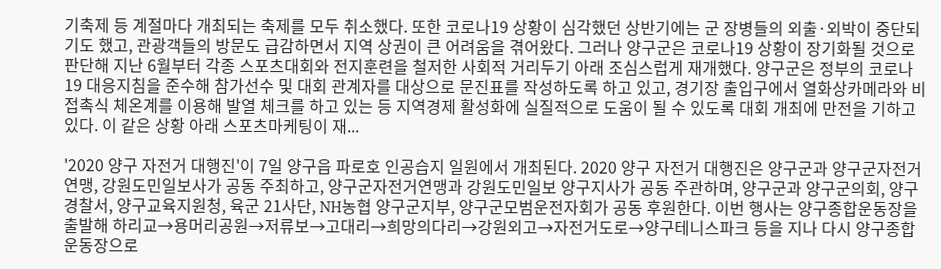기축제 등 계절마다 개최되는 축제를 모두 취소했다. 또한 코로나19 상황이 심각했던 상반기에는 군 장병들의 외출·외박이 중단되기도 했고, 관광객들의 방문도 급감하면서 지역 상권이 큰 어려움을 겪어왔다. 그러나 양구군은 코로나19 상황이 장기화될 것으로 판단해 지난 6월부터 각종 스포츠대회와 전지훈련을 철저한 사회적 거리두기 아래 조심스럽게 재개했다. 양구군은 정부의 코로나19 대응지침을 준수해 참가선수 및 대회 관계자를 대상으로 문진표를 작성하도록 하고 있고, 경기장 출입구에서 열화상카메라와 비접촉식 체온계를 이용해 발열 체크를 하고 있는 등 지역경제 활성화에 실질적으로 도움이 될 수 있도록 대회 개최에 만전을 기하고 있다. 이 같은 상황 아래 스포츠마케팅이 재...

'2020 양구 자전거 대행진'이 7일 양구읍 파로호 인공습지 일원에서 개최된다. 2020 양구 자전거 대행진은 양구군과 양구군자전거연맹, 강원도민일보사가 공동 주최하고, 양구군자전거연맹과 강원도민일보 양구지사가 공동 주관하며, 양구군과 양구군의회, 양구경찰서, 양구교육지원청, 육군 21사단, NH농협 양구군지부, 양구군모범운전자회가 공동 후원한다. 이번 행사는 양구종합운동장을 출발해 하리교→용머리공원→저류보→고대리→희망의다리→강원외고→자전거도로→양구테니스파크 등을 지나 다시 양구종합운동장으로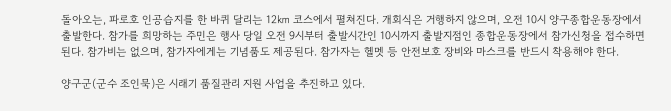돌아오는, 파로호 인공습지를 한 바퀴 달리는 12㎞ 코스에서 펼쳐진다. 개회식은 거행하지 않으며, 오전 10시 양구종합운동장에서 출발한다. 참가를 희망하는 주민은 행사 당일 오전 9시부터 출발시간인 10시까지 출발지점인 종합운동장에서 참가신청을 접수하면 된다. 참가비는 없으며, 참가자에게는 기념품도 제공된다. 참가자는 헬멧 등 안전보호 장비와 마스크를 반드시 착용해야 한다.

양구군(군수 조인묵)은 시래기 품질관리 지원 사업을 추진하고 있다.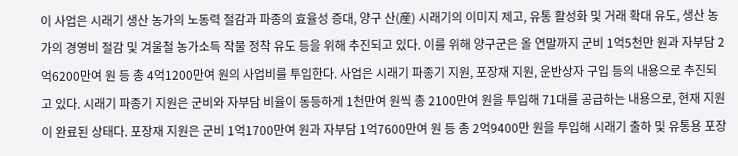이 사업은 시래기 생산 농가의 노동력 절감과 파종의 효율성 증대, 양구 산(産) 시래기의 이미지 제고, 유통 활성화 및 거래 확대 유도, 생산 농가의 경영비 절감 및 겨울철 농가소득 작물 정착 유도 등을 위해 추진되고 있다. 이를 위해 양구군은 올 연말까지 군비 1억5천만 원과 자부담 2억6200만여 원 등 총 4억1200만여 원의 사업비를 투입한다. 사업은 시래기 파종기 지원, 포장재 지원, 운반상자 구입 등의 내용으로 추진되고 있다. 시래기 파종기 지원은 군비와 자부담 비율이 동등하게 1천만여 원씩 총 2100만여 원을 투입해 71대를 공급하는 내용으로, 현재 지원이 완료된 상태다. 포장재 지원은 군비 1억1700만여 원과 자부담 1억7600만여 원 등 총 2억9400만 원을 투입해 시래기 출하 및 유통용 포장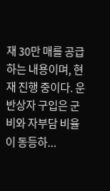재 30만 매를 공급하는 내용이며, 현재 진행 중이다. 운반상자 구입은 군비와 자부담 비율이 동등하...